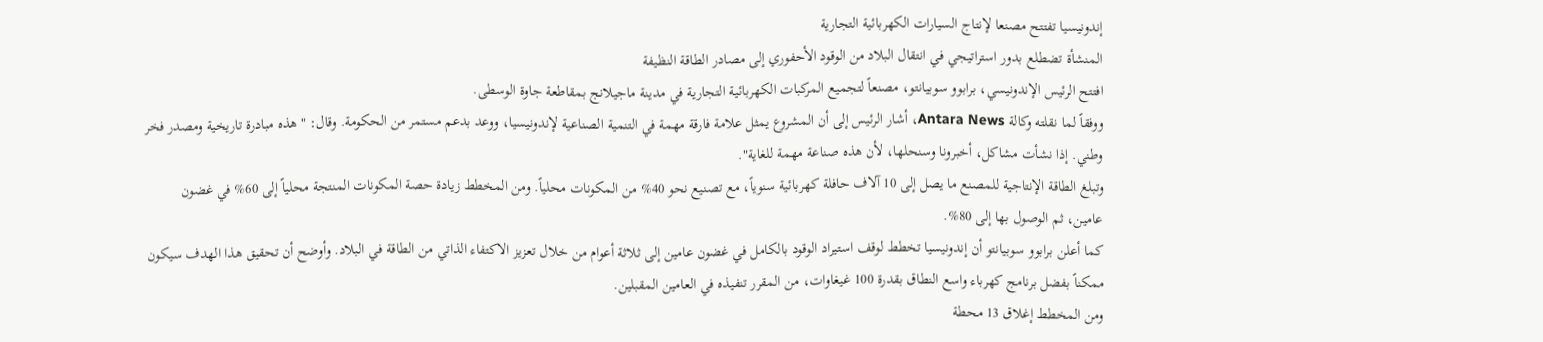إندونيسيا تفتتح مصنعا لإنتاج السيارات الكهربائية التجارية
المنشأة تضطلع بدور استراتيجي في انتقال البلاد من الوقود الأحفوري إلى مصادر الطاقة النظيفة
افتتح الرئيس الإندونيسي، برابوو سوبيانتو، مصنعاً لتجميع المركبات الكهربائية التجارية في مدينة ماجيلانج بمقاطعة جاوة الوسطى.
ووفقاً لما نقلته وكالة Antara News، أشار الرئيس إلى أن المشروع يمثل علامة فارقة مهمة في التنمية الصناعية لإندونيسيا، ووعد بدعم مستمر من الحكومة. وقال: "هذه مبادرة تاريخية ومصدر فخر وطني. إذا نشأت مشاكل، أخبرونا وسنحلها، لأن هذه صناعة مهمة للغاية".
وتبلغ الطاقة الإنتاجية للمصنع ما يصل إلى 10 آلاف حافلة كهربائية سنوياً، مع تصنيع نحو 40% من المكونات محلياً. ومن المخطط زيادة حصة المكونات المنتجة محلياً إلى 60% في غضون عامين، ثم الوصول بها إلى 80%.
كما أعلن برابوو سوبيانتو أن إندونيسيا تخطط لوقف استيراد الوقود بالكامل في غضون عامين إلى ثلاثة أعوام من خلال تعزيز الاكتفاء الذاتي من الطاقة في البلاد. وأوضح أن تحقيق هذا الهدف سيكون ممكناً بفضل برنامج كهرباء واسع النطاق بقدرة 100 غيغاوات، من المقرر تنفيذه في العامين المقبلين.
ومن المخطط إغلاق 13 محطة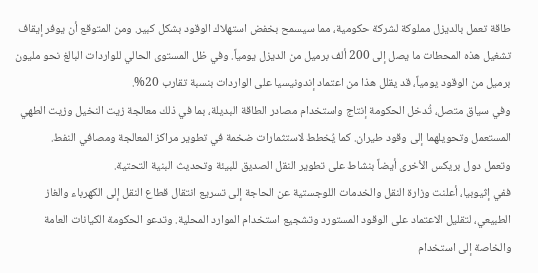طاقة تعمل بالديزل مملوكة لشركة حكومية، مما سيسمح بخفض استهلاك الوقود بشكل كبير. ومن المتوقع أن يوفر إيقاف تشغيل هذه المحطات ما يصل إلى 200 ألف برميل من الديزل يومياً. وفي ظل المستوى الحالي للواردات البالغ نحو مليون برميل من الوقود يومياً، قد يقلل هذا من اعتماد إندونيسيا على الواردات بنسبة تقارب 20%.
وفي سياق متصل، تُدخل الحكومة إنتاج واستخدام مصادر الطاقة البديلة، بما في ذلك معالجة زيت النخيل وزيت الطهي المستعمل وتحويلهما إلى وقود طيران. كما يُخطط لاستثمارات ضخمة في تطوير مراكز المعالجة ومصافي النفط.
وتعمل دول بريكس الأخرى أيضاً بنشاط على تطوير النقل الصديق للبيئة وتحديث البنية التحتية.
ففي إثيوبيا، أعلنت وزارة النقل والخدمات اللوجستية عن الحاجة إلى تسريع انتقال قطاع النقل إلى الكهرباء والغاز الطبيعي، لتقليل الاعتماد على الوقود المستورد وتشجيع استخدام الموارد المحلية. وتدعو الحكومة الكيانات العامة والخاصة إلى استخدام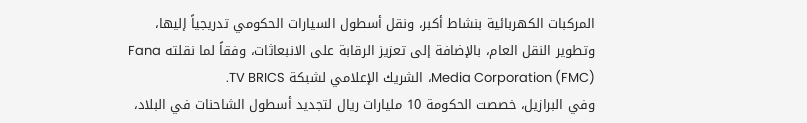المركبات الكهربائية بنشاط أكبر، ونقل أسطول السيارات الحكومي تدريجياً إليها، وتطوير النقل العام، بالإضافة إلى تعزيز الرقابة على الانبعاثات، وفقاً لما نقلته Fana Media Corporation (FMC)، الشريك الإعلامي لشبكة TV BRICS.
وفي البرازيل، خصصت الحكومة 10 مليارات ريال لتجديد أسطول الشاحنات في البلاد،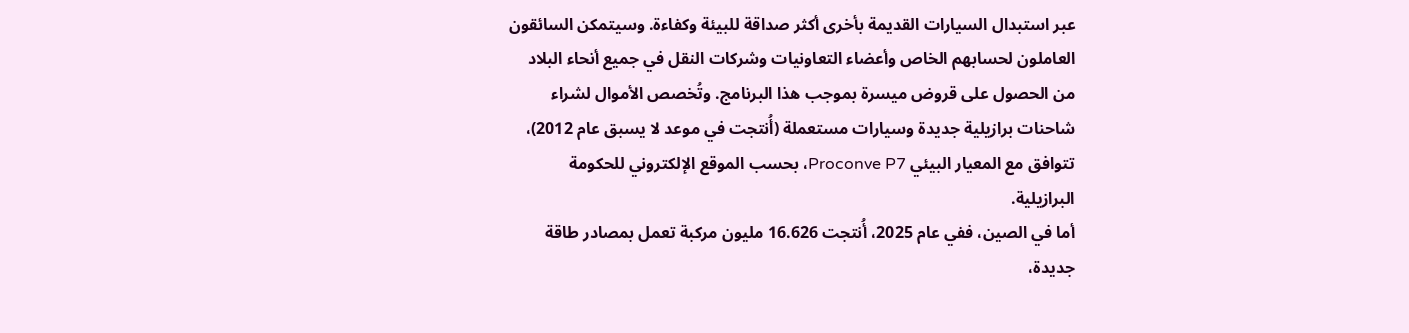عبر استبدال السيارات القديمة بأخرى أكثر صداقة للبيئة وكفاءة. وسيتمكن السائقون العاملون لحسابهم الخاص وأعضاء التعاونيات وشركات النقل في جميع أنحاء البلاد من الحصول على قروض ميسرة بموجب هذا البرنامج. وتُخصص الأموال لشراء شاحنات برازيلية جديدة وسيارات مستعملة (أُنتجت في موعد لا يسبق عام 2012)، تتوافق مع المعيار البيئي Proconve P7، بحسب الموقع الإلكتروني للحكومة البرازيلية.
أما في الصين، ففي عام 2025، أُنتجت 16.626 مليون مركبة تعمل بمصادر طاقة جديدة،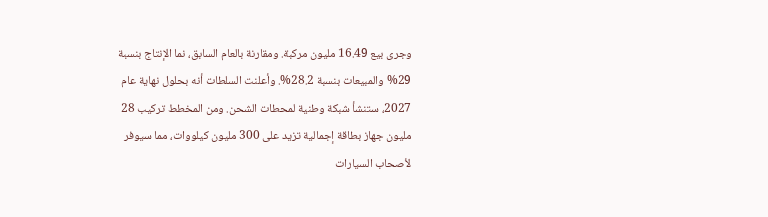وجرى بيع 16.49 مليون مركبة. ومقارنة بالعام السابق، نما الإنتاج بنسبة 29% والمبيعات بنسبة 28.2%. وأعلنت السلطات أنه بحلول نهاية عام 2027، ستنشأ شبكة وطنية لمحطات الشحن. ومن المخطط تركيب 28 مليون جهاز بطاقة إجمالية تزيد على 300 مليون كيلووات، مما سيوفر لأصحاب السيارات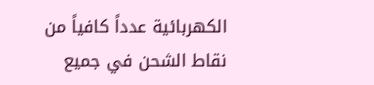الكهربائية عدداً كافياً من نقاط الشحن في جميع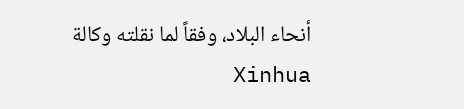أنحاء البلاد، وفقاً لما نقلته وكالة Xinhua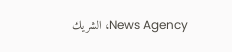News Agency، الشريك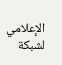الإعلامي لشبكة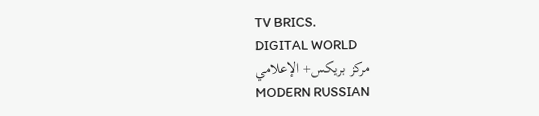TV BRICS.
DIGITAL WORLD
مركز بريكس+ الإعلامي
MODERN RUSSIAN